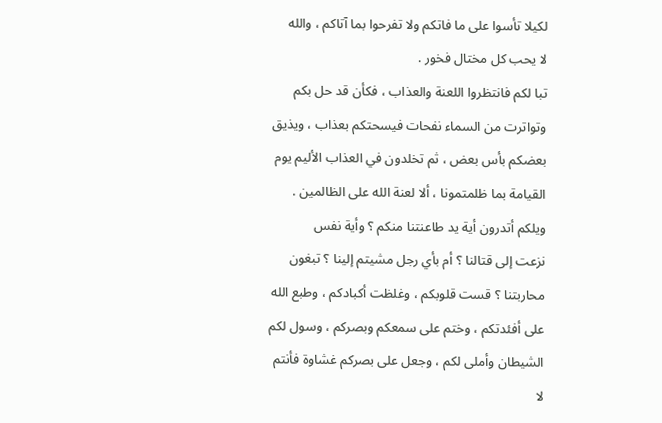لكيلا تأسوا على ما فاتكم ولا تفرحوا بما آتاكم ، والله
لا يحب كل مختال فخور .
تبا لكم فانتظروا اللعنة والعذاب ، فكأن قد حل بكم
وتواترت من السماء نفحات فيسحتكم بعذاب ، ويذيق
بعضكم بأس بعض ، ثم تخلدون في العذاب الأليم يوم
القيامة بما ظلمتمونا ، ألا لعنة الله على الظالمين .
ويلكم أتدرون أية يد طاعنتنا منكم ؟ وأية نفس
نزعت إلى قتالنا ؟ أم بأي رجل مشيتم إلينا ؟ تبغون
محاربتنا ؟ قست قلوبكم ، وغلظت أكبادكم ، وطبع الله
على أفئدتكم ، وختم على سمعكم وبصركم ، وسول لكم
الشيطان وأملى لكم ، وجعل على بصركم غشاوة فأنتم
لا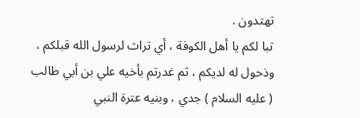تهتدون .
تبا لكم يا أهل الكوفة ، أي تراث لرسول الله قبلكم ،
وذحول له لديكم ، ثم غدرتم بأخيه علي بن أبي طالب
( عليه السلام ) جدي ، وبنيه عترة النبي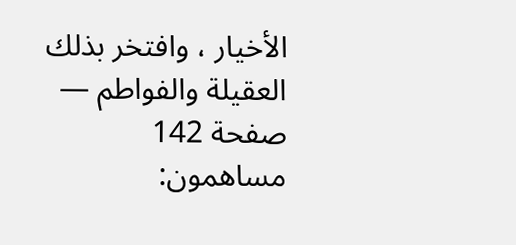الأخيار ، وافتخر بذلك
العقيلة والفواطم — صفحة 142
مساهمون: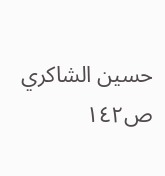حسين الشاكري
ص١٤٢